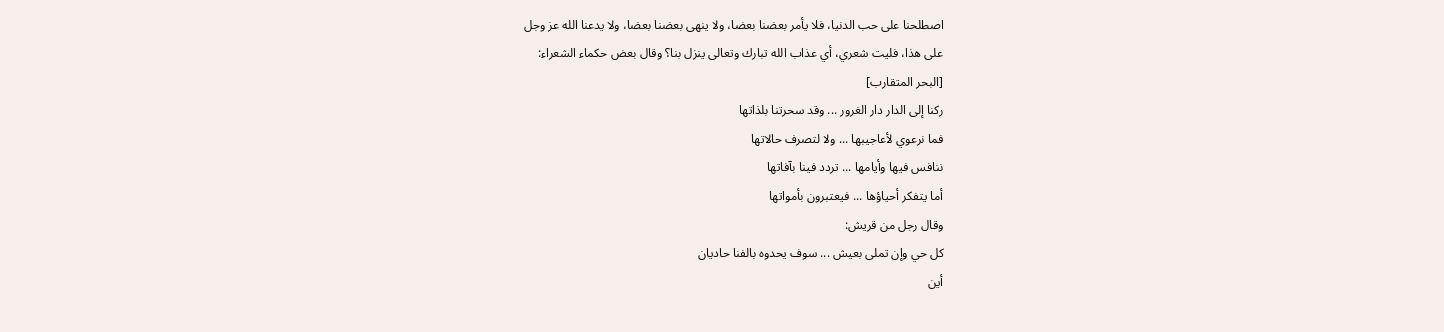اصطلحنا على حب الدنيا، فلا يأمر بعضنا بعضا، ولا ينهى بعضنا بعضا، ولا يدعنا الله عز وجل
على هذا، فليت شعري، أي عذاب الله تبارك وتعالى ينزل بنا؟ وقال بعض حكماء الشعراء:
[البحر المتقارب]
ركنا إلى الدار دار الغرور ... وقد سحرتنا بلذاتها
فما نرعوي لأعاجيبها ... ولا لتصرف حالاتها
ننافس فيها وأيامها ... تردد فينا بآفاتها
أما يتفكر أحياؤها ... فيعتبرون بأمواتها
وقال رجل من قريش:
كل حي وإن تملى بعيش ... سوف يحدوه بالفنا حاديان
أين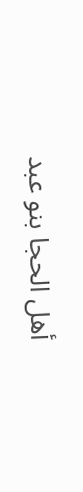أهل الحجا بنو عبد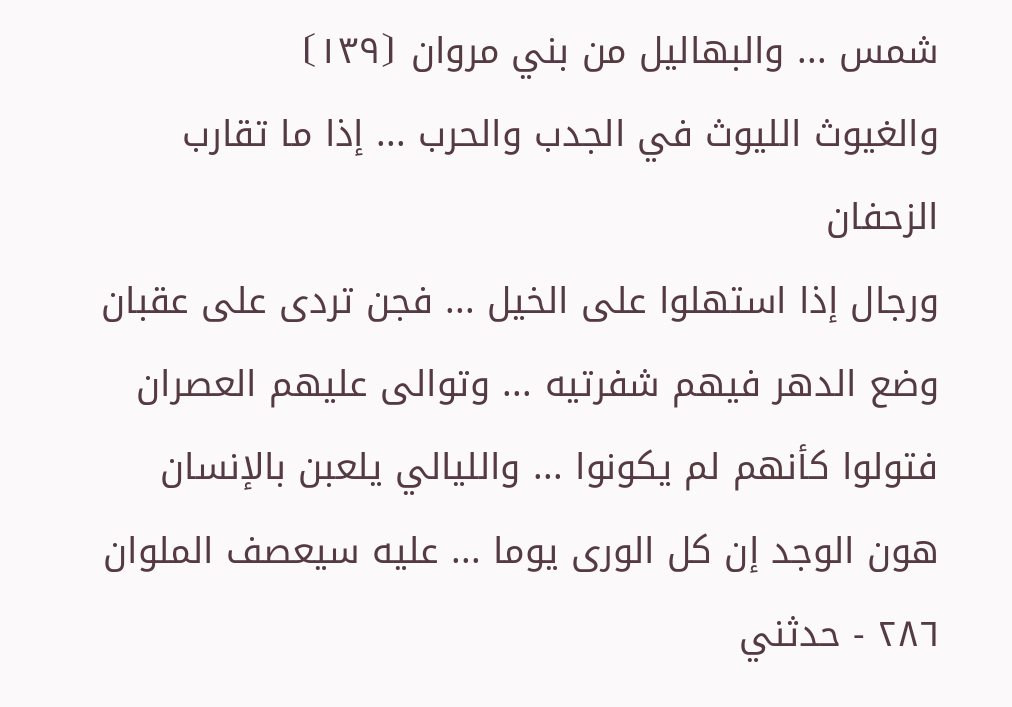شمس ... والبهاليل من بني مروان ⦗١٣٩⦘
والغيوث الليوث في الجدب والحرب ... إذا ما تقارب الزحفان
ورجال إذا استهلوا على الخيل ... فجن تردى على عقبان
وضع الدهر فيهم شفرتيه ... وتوالى عليهم العصران
فتولوا كأنهم لم يكونوا ... والليالي يلعبن بالإنسان
هون الوجد إن كل الورى يوما ... عليه سيعصف الملوان
٢٨٦ - حدثني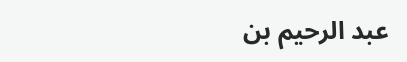عبد الرحيم بن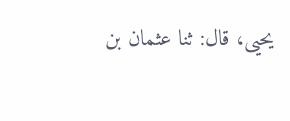يحيى، قال: ثنا عثمان بن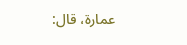عمارة، قال: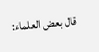قال بعض العلماء: